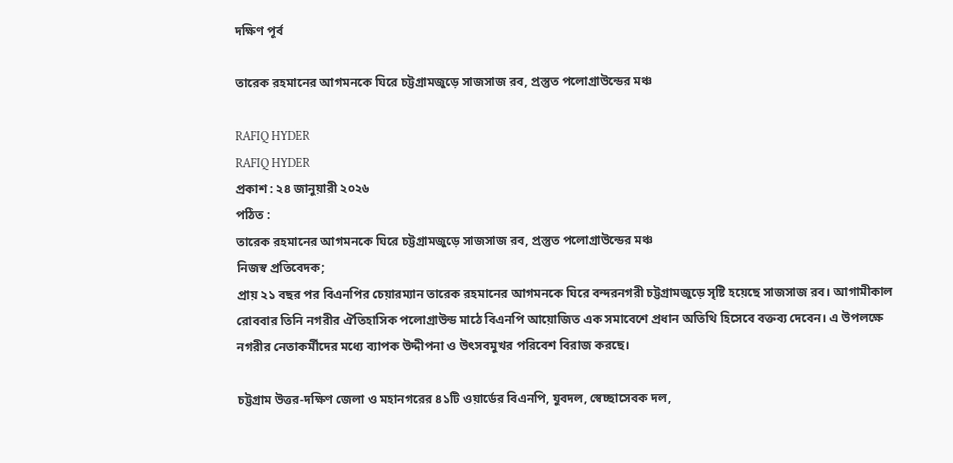দক্ষিণ পূর্ব

তারেক রহমানের আগমনকে ঘিরে চট্টগ্রামজুড়ে সাজসাজ রব, প্রস্তুত পলোগ্রাউন্ডের মঞ্চ

RAFIQ HYDER
RAFIQ HYDER
প্রকাশ : ২৪ জানুয়ারী ২০২৬
পঠিত :
তারেক রহমানের আগমনকে ঘিরে চট্টগ্রামজুড়ে সাজসাজ রব, প্রস্তুত পলোগ্রাউন্ডের মঞ্চ
নিজস্ব প্রতিবেদক;
প্রায় ২১ বছর পর বিএনপির চেয়ারম্যান তারেক রহমানের আগমনকে ঘিরে বন্দরনগরী চট্টগ্রামজুড়ে সৃষ্টি হয়েছে সাজসাজ রব। আগামীকাল রোববার তিনি নগরীর ঐতিহাসিক পলোগ্রাউন্ড মাঠে বিএনপি আয়োজিত এক সমাবেশে প্রধান অতিথি হিসেবে বক্তব্য দেবেন। এ উপলক্ষে নগরীর নেতাকর্মীদের মধ্যে ব্যাপক উদ্দীপনা ও উৎসবমুখর পরিবেশ বিরাজ করছে।

চট্টগ্রাম উত্তর-দক্ষিণ জেলা ও মহানগরের ৪১টি ওয়ার্ডের বিএনপি, যুবদল, স্বেচ্ছাসেবক দল,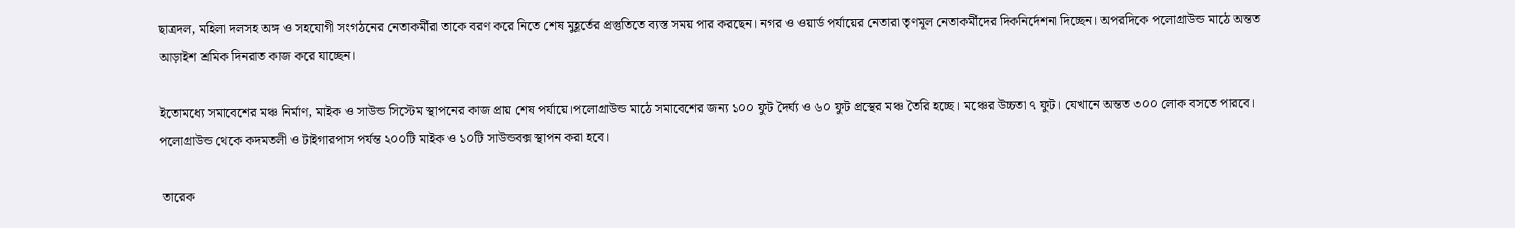ছাত্রদল, মহিলা দলসহ অঙ্গ ও সহযোগী সংগঠনের নেতাকর্মীরা তাকে বরণ করে নিতে শেষ মুহূর্তের প্রস্তুতিতে ব্যস্ত সময় পার করছেন। নগর ও ওয়ার্ড পর্যায়ের নেতারা তৃণমূল নেতাকর্মীদের দিকনির্দেশনা দিচ্ছেন। অপরদিকে পলোগ্রাউন্ড মাঠে অন্তত আড়াইশ শ্রমিক দিনরাত কাজ করে যাচ্ছেন।

ইতোমধ্যে সমাবেশের মঞ্চ নির্মাণ, মাইক ও সাউন্ড সিস্টেম স্থাপনের কাজ প্রায় শেষ পর্যায়ে।পলোগ্রাউন্ড মাঠে সমাবেশের জন্য ১০০ ফুট দৈর্ঘ্য ও ৬০ ফুট প্রস্থের মঞ্চ তৈরি হচ্ছে। মঞ্চের উচ্চতা ৭ ফুট। যেখানে অন্তত ৩০০ লোক বসতে পারবে। পলোগ্রাউন্ড থেকে কদমতলী ও টাইগারপাস পর্যন্ত ২০০টি মাইক ও ১০টি সাউন্ডবক্স স্থাপন করা হবে।

 তারেক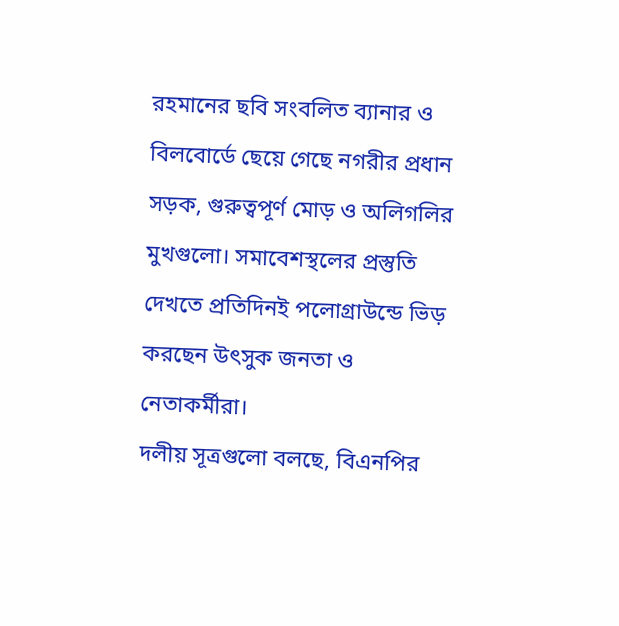রহমানের ছবি সংবলিত ব্যানার ও বিলবোর্ডে ছেয়ে গেছে নগরীর প্রধান সড়ক, গুরুত্বপূর্ণ মোড় ও অলিগলির মুখগুলো। সমাবেশস্থলের প্রস্তুতি দেখতে প্রতিদিনই পলোগ্রাউন্ডে ভিড় করছেন উৎসুক জনতা ও নেতাকর্মীরা।
দলীয় সূত্রগুলো বলছে, বিএনপির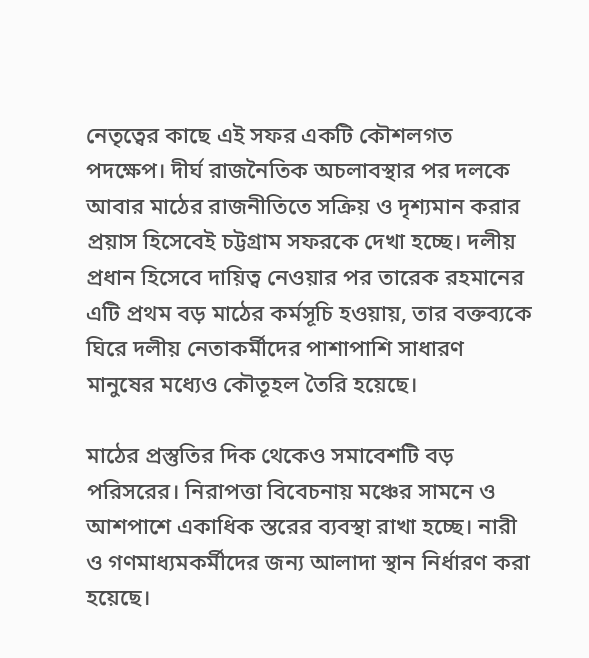নেতৃত্বের কাছে এই সফর একটি কৌশলগত পদক্ষেপ। দীর্ঘ রাজনৈতিক অচলাবস্থার পর দলকে আবার মাঠের রাজনীতিতে সক্রিয় ও দৃশ্যমান করার প্রয়াস হিসেবেই চট্টগ্রাম সফরকে দেখা হচ্ছে। দলীয় প্রধান হিসেবে দায়িত্ব নেওয়ার পর তারেক রহমানের এটি প্রথম বড় মাঠের কর্মসূচি হওয়ায়, তার বক্তব্যকে ঘিরে দলীয় নেতাকর্মীদের পাশাপাশি সাধারণ মানুষের মধ্যেও কৌতূহল তৈরি হয়েছে।

মাঠের প্রস্তুতির দিক থেকেও সমাবেশটি বড় পরিসরের। নিরাপত্তা বিবেচনায় মঞ্চের সামনে ও আশপাশে একাধিক স্তরের ব্যবস্থা রাখা হচ্ছে। নারী ও গণমাধ্যমকর্মীদের জন্য আলাদা স্থান নির্ধারণ করা হয়েছে।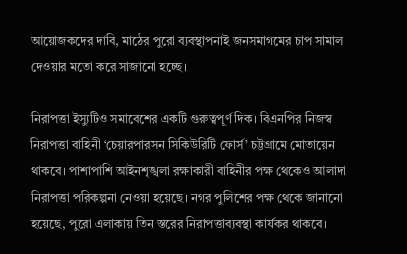আয়োজকদের দাবি, মাঠের পুরো ব্যবস্থাপনাই জনসমাগমের চাপ সামাল দেওয়ার মতো করে সাজানো হচ্ছে।

নিরাপত্তা ইস্যুটিও সমাবেশের একটি গুরুত্বপূর্ণ দিক। বিএনপির নিজস্ব নিরাপত্তা বাহিনী ‘চেয়ারপারসন সিকিউরিটি ফোর্স’ চট্টগ্রামে মোতায়েন থাকবে। পাশাপাশি আইনশৃঙ্খলা রক্ষাকারী বাহিনীর পক্ষ থেকেও আলাদা নিরাপত্তা পরিকল্পনা নেওয়া হয়েছে। নগর পুলিশের পক্ষ থেকে জানানো হয়েছে, পুরো এলাকায় তিন স্তরের নিরাপত্তাব্যবস্থা কার্যকর থাকবে।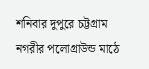শনিবার দুপুরে চট্টগ্রাম নগরীর পলোগ্রাউন্ড মাঠে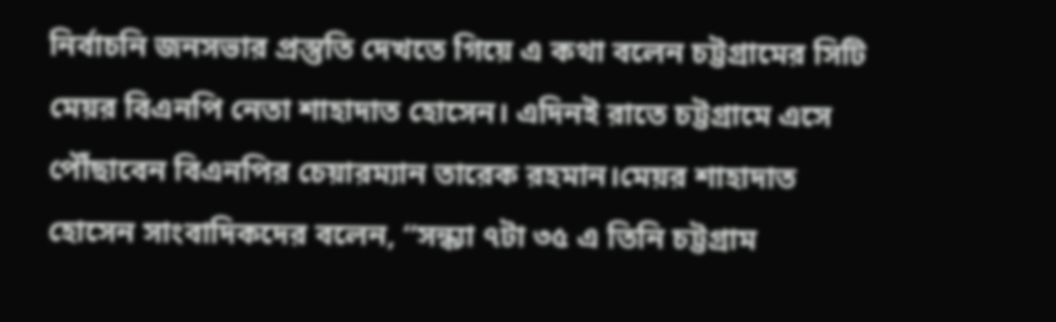নির্বাচনি জনসভার প্রস্তুতি দেখতে গিয়ে এ কথা বলেন চট্টগ্রামের সিটি মেয়র বিএনপি নেতা শাহাদাত হোসেন। এদিনই রাতে চট্টগ্রামে এসে পৌঁছাবেন বিএনপির চেয়ারম্যান তারেক রহমান।মেয়র শাহাদাত হোসেন সাংবাদিকদের বলেন, “সন্ধ্যা ৭টা ৩৫ এ তিনি চট্টগ্রাম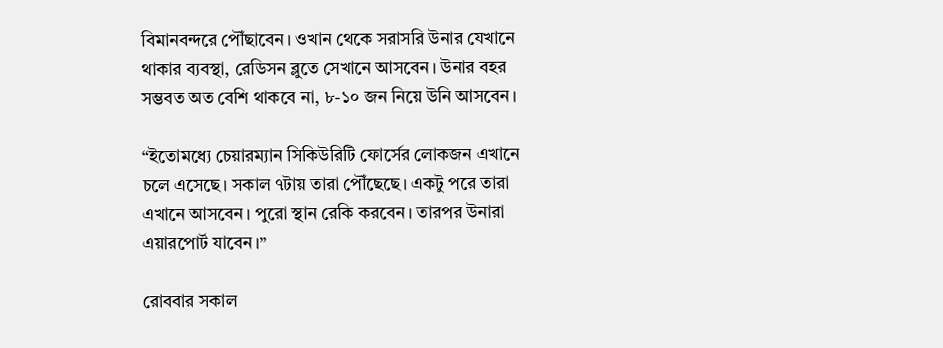বিমানবন্দরে পৌঁছাবেন। ওখান থেকে সরাসরি উনার যেখানে থাকার ব্যবস্থা, রেডিসন ব্লুতে সেখানে আসবেন। উনার বহর সম্ভবত অত বেশি থাকবে না, ৮-১০ জন নিয়ে উনি আসবেন।

“ইতোমধ্যে চেয়ারম্যান সিকিউরিটি ফোর্সের লোকজন এখানে চলে এসেছে। সকাল ৭টায় তারা পৌঁছেছে। একটু পরে তারা এখানে আসবেন। পুরো স্থান রেকি করবেন। তারপর উনারা এয়ারপোর্ট যাবেন।”

রোববার সকাল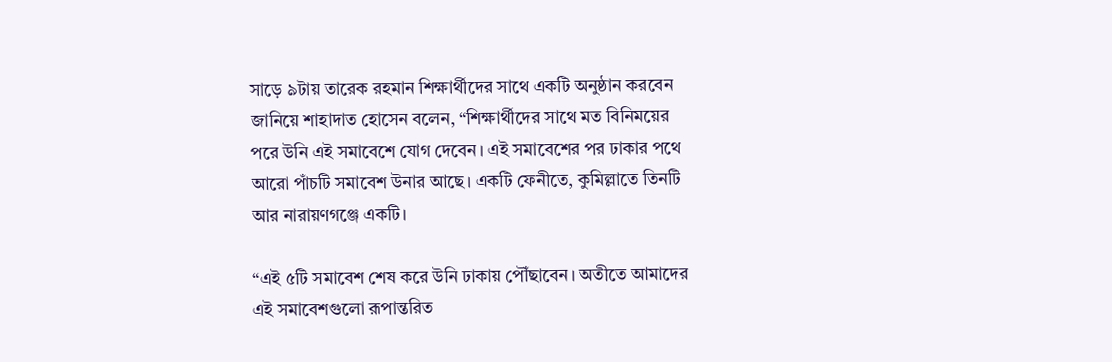সাড়ে ৯টায় তারেক রহমান শিক্ষার্থীদের সাথে একটি অনুষ্ঠান করবেন জানিয়ে শাহাদাত হোসেন বলেন, “শিক্ষার্থীদের সাথে মত বিনিময়ের পরে উনি এই সমাবেশে যোগ দেবেন। এই সমাবেশের পর ঢাকার পথে আরো পাঁচটি সমাবেশ উনার আছে। একটি ফেনীতে, কুমিল্লাতে তিনটি আর নারায়ণগঞ্জে একটি।

“এই ৫টি সমাবেশ শেষ করে উনি ঢাকায় পৌঁছাবেন। অতীতে আমাদের এই সমাবেশগুলো রূপান্তরিত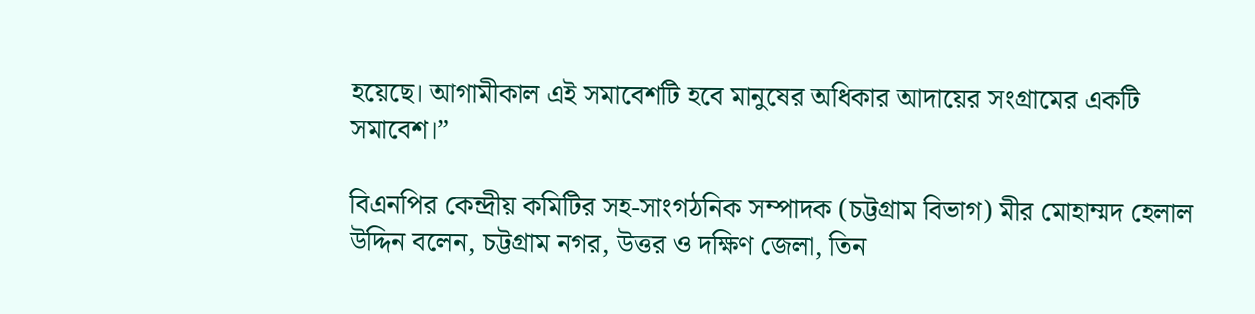হয়েছে। আগামীকাল এই সমাবেশটি হবে মানুষের অধিকার আদায়ের সংগ্রামের একটি সমাবেশ।”

বিএনপির কেন্দ্রীয় কমিটির সহ-সাংগঠনিক সম্পাদক (চট্টগ্রাম বিভাগ) মীর মোহাম্মদ হেলাল উদ্দিন বলেন, চট্টগ্রাম নগর, উত্তর ও দক্ষিণ জেলা, তিন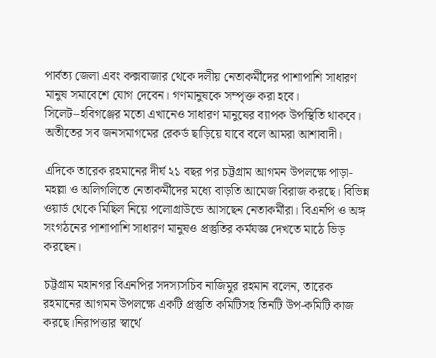পার্বত্য জেলা এবং কক্সবাজার থেকে দলীয় নেতাকর্মীদের পাশাপাশি সাধারণ মানুষ সমাবেশে যোগ দেবেন। গণমানুষকে সম্পৃক্ত করা হবে। সিলেট–হবিগঞ্জের মতো এখানেও সাধারণ মানুষের ব্যাপক উপস্থিতি থাকবে। অতীতের সব জনসমাগমের রেকর্ড ছাড়িয়ে যাবে বলে আমরা আশাবাদী।

এদিকে তারেক রহমানের দীর্ঘ ২১ বছর পর চট্টগ্রাম আগমন উপলক্ষে পাড়া-মহল্লা ও অলিগলিতে নেতাকর্মীদের মধ্যে বাড়তি আমেজ বিরাজ করছে। বিভিন্ন ওয়ার্ড থেকে মিছিল নিয়ে পলোগ্রাউন্ডে আসছেন নেতাকর্মীরা। বিএনপি ও অঙ্গ সংগঠনের পাশাপাশি সাধারণ মানুষও প্রস্তুতির কর্মযজ্ঞ দেখতে মাঠে ভিড় করছেন।

চট্টগ্রাম মহানগর বিএনপির সদস্যসচিব নাজিমুর রহমান বলেন, তারেক রহমানের আগমন উপলক্ষে একটি প্রস্তুতি কমিটিসহ তিনটি উপ-কমিটি কাজ করছে।নিরাপত্তার স্বার্থে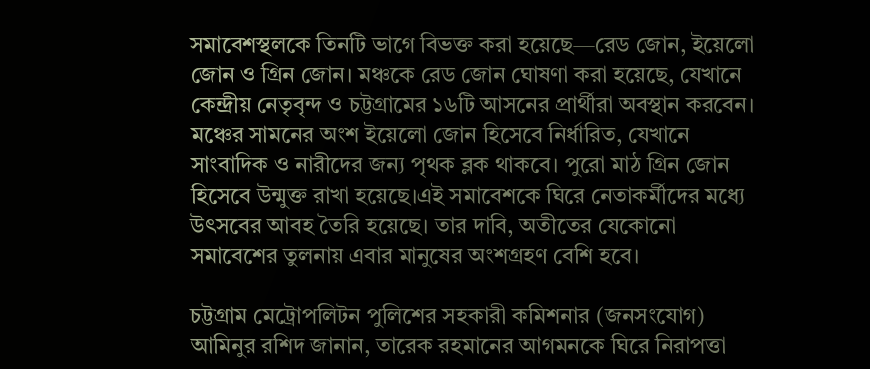সমাবেশস্থলকে তিনটি ভাগে বিভক্ত করা হয়েছে—রেড জোন, ইয়েলো জোন ও গ্রিন জোন। মঞ্চকে রেড জোন ঘোষণা করা হয়েছে, যেখানে কেন্দ্রীয় নেতৃবৃন্দ ও চট্টগ্রামের ১৬টি আসনের প্রার্থীরা অবস্থান করবেন। মঞ্চের সামনের অংশ ইয়েলো জোন হিসেবে নির্ধারিত, যেখানে সাংবাদিক ও নারীদের জন্য পৃথক ব্লক থাকবে। পুরো মাঠ গ্রিন জোন হিসেবে উন্মুক্ত রাখা হয়েছে।এই সমাবেশকে ঘিরে নেতাকর্মীদের মধ্যে উৎসবের আবহ তৈরি হয়েছে। তার দাবি, অতীতের যেকোনো সমাবেশের তুলনায় এবার মানুষের অংশগ্রহণ বেশি হবে।

চট্টগ্রাম মেট্রোপলিটন পুলিশের সহকারী কমিশনার (জনসংযোগ) আমিনুর রশিদ জানান, তারেক রহমানের আগমনকে ঘিরে নিরাপত্তা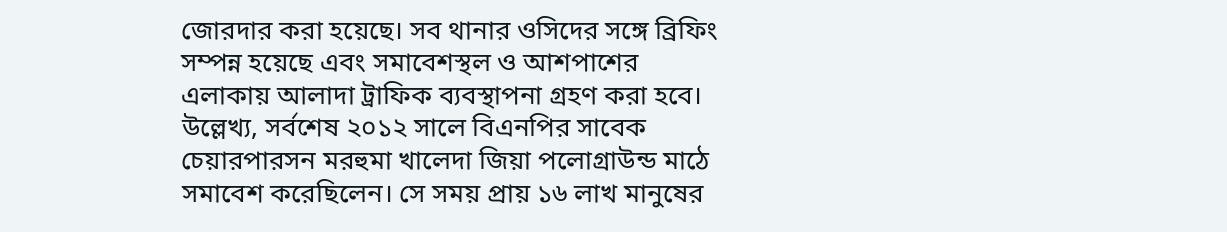জোরদার করা হয়েছে। সব থানার ওসিদের সঙ্গে ব্রিফিং সম্পন্ন হয়েছে এবং সমাবেশস্থল ও আশপাশের এলাকায় আলাদা ট্রাফিক ব্যবস্থাপনা গ্রহণ করা হবে।
উল্লেখ্য, সর্বশেষ ২০১২ সালে বিএনপির সাবেক চেয়ারপারসন মরহুমা খালেদা জিয়া পলোগ্রাউন্ড মাঠে সমাবেশ করেছিলেন। সে সময় প্রায় ১৬ লাখ মানুষের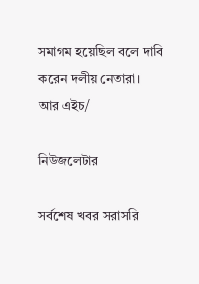সমাগম হয়েছিল বলে দাবি করেন দলীয় নেতারা।
আর এইচ/

নিউজলেটার

সর্বশেষ খবর সরাসরি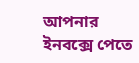আপনার ইনবক্সে পেতে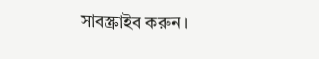সাবস্ক্রাইব করুন।